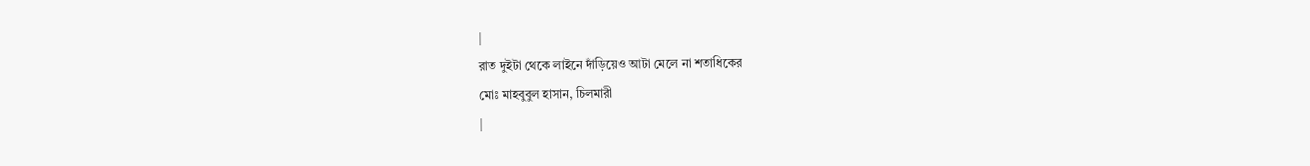|
রাত দুইটা থেকে লাইনে দাঁড়িয়েও আটা মেলে না শতাধিকের
মোঃ মাহবুবুল হাসান, চিলমারী
|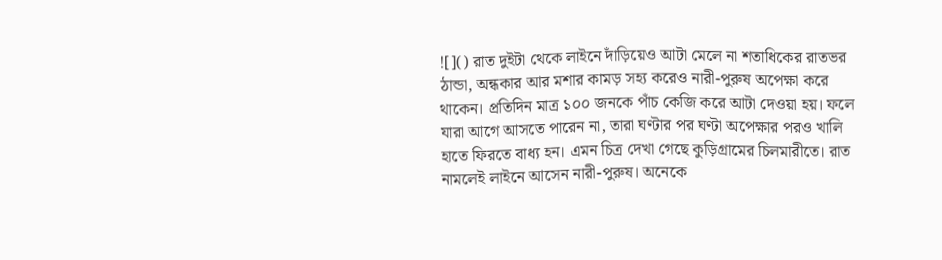![]() রাত দুইটা থেকে লাইনে দাঁড়িয়েও আটা মেলে না শতাধিকের রাতভর ঠান্ডা, অন্ধকার আর মশার কামড় সহ্য করেও নারী-পুরুষ অপেক্ষা করে থাকেন। প্রতিদিন মাত্র ১০০ জনকে পাঁচ কেজি করে আটা দেওয়া হয়। ফলে যারা আগে আসতে পারেন না, তারা ঘণ্টার পর ঘণ্টা অপেক্ষার পরও খালি হাতে ফিরতে বাধ্য হন। এমন চিত্র দেখা গেছে কুড়িগ্রামের চিলমারীতে। রাত নামলেই লাইনে আসেন নারী-পুরুষ। অনেকে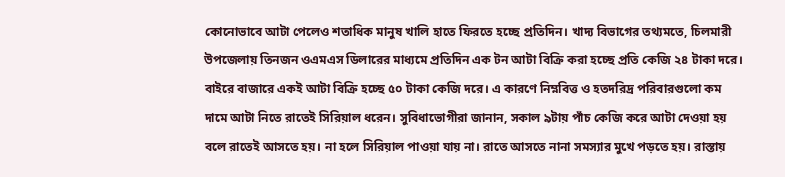কোনোভাবে আটা পেলেও শতাধিক মানুষ খালি হাতে ফিরতে হচ্ছে প্রতিদিন। খাদ্য বিভাগের তথ্যমতে, চিলমারী উপজেলায় তিনজন ওএমএস ডিলারের মাধ্যমে প্রতিদিন এক টন আটা বিক্রি করা হচ্ছে প্রতি কেজি ২৪ টাকা দরে। বাইরে বাজারে একই আটা বিক্রি হচ্ছে ৫০ টাকা কেজি দরে। এ কারণে নিম্নবিত্ত ও হতদরিদ্র পরিবারগুলো কম দামে আটা নিতে রাতেই সিরিয়াল ধরেন। সুবিধাভোগীরা জানান, সকাল ৯টায় পাঁচ কেজি করে আটা দেওয়া হয় বলে রাতেই আসতে হয়। না হলে সিরিয়াল পাওয়া যায় না। রাতে আসতে নানা সমস্যার মুখে পড়তে হয়। রাস্তায়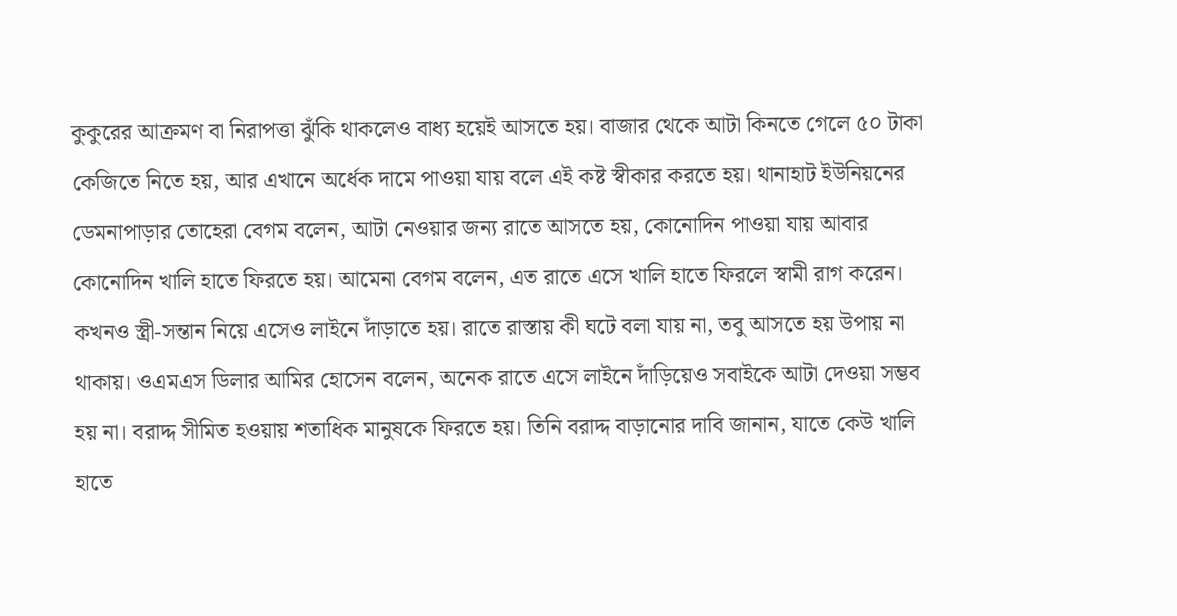কুকুরের আক্রমণ বা নিরাপত্তা ঝুঁকি থাকলেও বাধ্য হয়েই আসতে হয়। বাজার থেকে আটা কিনতে গেলে ৫০ টাকা কেজিতে নিতে হয়, আর এখানে অর্ধেক দামে পাওয়া যায় বলে এই কষ্ট স্বীকার করতে হয়। থানাহাট ইউনিয়নের ডেমনাপাড়ার তোহেরা বেগম বলেন, আটা নেওয়ার জন্য রাতে আসতে হয়, কোনোদিন পাওয়া যায় আবার কোনোদিন খালি হাতে ফিরতে হয়। আমেনা বেগম বলেন, এত রাতে এসে খালি হাতে ফিরলে স্বামী রাগ করেন। কখনও স্ত্রী-সন্তান নিয়ে এসেও লাইনে দাঁড়াতে হয়। রাতে রাস্তায় কী ঘটে বলা যায় না, তবু আসতে হয় উপায় না থাকায়। ওএমএস ডিলার আমির হোসেন বলেন, অনেক রাতে এসে লাইনে দাঁড়িয়েও সবাইকে আটা দেওয়া সম্ভব হয় না। বরাদ্দ সীমিত হওয়ায় শতাধিক মানুষকে ফিরতে হয়। তিনি বরাদ্দ বাড়ানোর দাবি জানান, যাতে কেউ খালি হাতে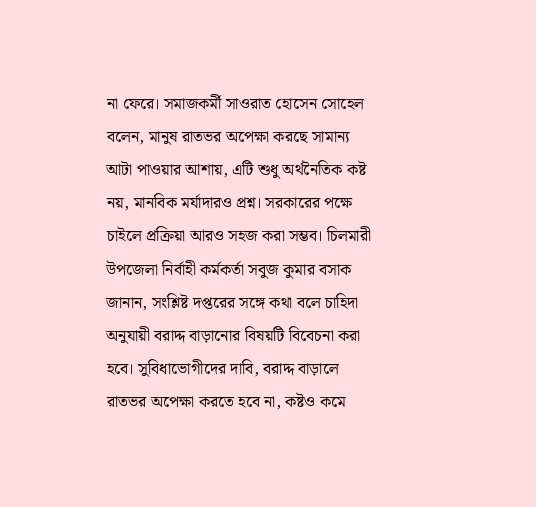না ফেরে। সমাজকর্মী সাওরাত হোসেন সোহেল বলেন, মানুষ রাতভর অপেক্ষা করছে সামান্য আটা পাওয়ার আশায়, এটি শুধু অর্থনৈতিক কষ্ট নয়, মানবিক মর্যাদারও প্রশ্ন। সরকারের পক্ষে চাইলে প্রক্রিয়া আরও সহজ করা সম্ভব। চিলমারী উপজেলা নির্বাহী কর্মকর্তা সবুজ কুমার বসাক জানান, সংশ্লিষ্ট দপ্তরের সঙ্গে কথা বলে চাহিদা অনুযায়ী বরাদ্দ বাড়ানোর বিষয়টি বিবেচনা করা হবে। সুবিধাভোগীদের দাবি, বরাদ্দ বাড়ালে রাতভর অপেক্ষা করতে হবে না, কষ্টও কমে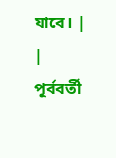যাবে। |
| পূর্ববর্তী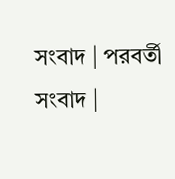সংবাদ | পরবর্তী সংবাদ |